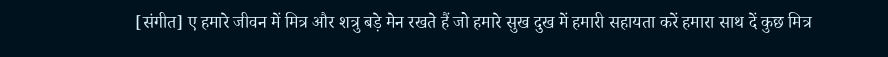[संगीत] ए हमारे जीवन में मित्र और शत्रु बड़े मेन रखते हैं जो हमारे सुख दुख में हमारी सहायता करें हमारा साथ दें कुछ मित्र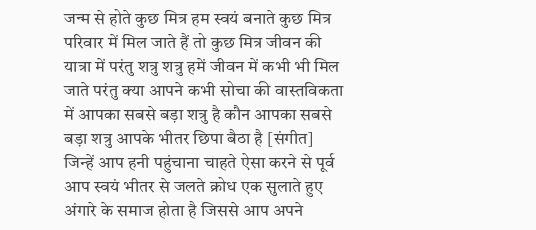जन्म से होते कुछ मित्र हम स्वयं बनाते कुछ मित्र परिवार में मिल जाते हैं तो कुछ मित्र जीवन की यात्रा में परंतु शत्रु शत्रु हमें जीवन में कभी भी मिल जाते परंतु क्या आपने कभी सोचा की वास्तविकता में आपका सबसे बड़ा शत्रु है कौन आपका सबसे बड़ा शत्रु आपके भीतर छिपा बैठा है [संगीत] जिन्हें आप हनी पहुंचाना चाहते ऐसा करने से पूर्व आप स्वयं भीतर से जलते क्रोध एक सुलाते हुए अंगारे के समाज होता है जिससे आप अपने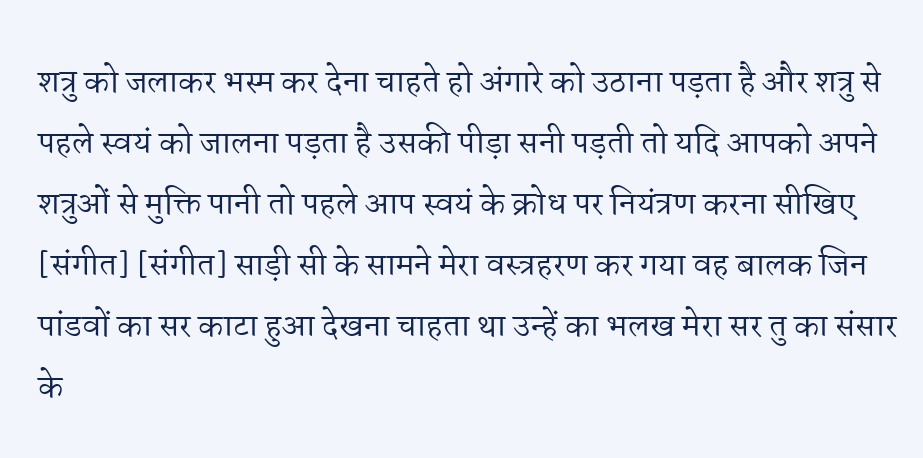शत्रु को जलाकर भस्म कर देना चाहते हो अंगारे को उठाना पड़ता है और शत्रु से पहले स्वयं को जालना पड़ता है उसकी पीड़ा सनी पड़ती तो यदि आपको अपने शत्रुओं से मुक्ति पानी तो पहले आप स्वयं के क्रोध पर नियंत्रण करना सीखिए [संगीत] [संगीत] साड़ी सी के सामने मेरा वस्त्रहरण कर गया वह बालक जिन पांडवों का सर काटा हुआ देखना चाहता था उन्हें का भलख मेरा सर तु का संसार के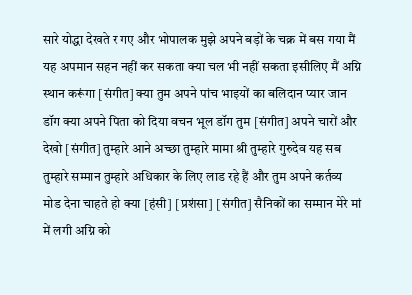सारे योद्धा देखते र गए और भोपालक मुझे अपने बड़ों के चक्र में बस गया मैं यह अपमान सहन नहीं कर सकता क्या चल भी नहीं सकता इसीलिए मैं अग्नि स्थान करूंगा [संगीत] क्या तुम अपने पांच भाइयों का बलिदान प्यार जान डॉग क्या अपने पिता को दिया वचन भूल डॉग तुम [संगीत] अपने चारों और देखो [संगीत] तुम्हारे आने अच्छा तुम्हारे मामा श्री तुम्हारे गुरुदेव यह सब तुम्हारे सम्मान तुम्हारे अधिकार के लिए लाड रहे हैं और तुम अपने कर्तव्य मोड देना चाहते हो क्या [हंसी] [प्रशंसा] [संगीत] सैनिकों का सम्मान मेरे मां में लगी अग्नि को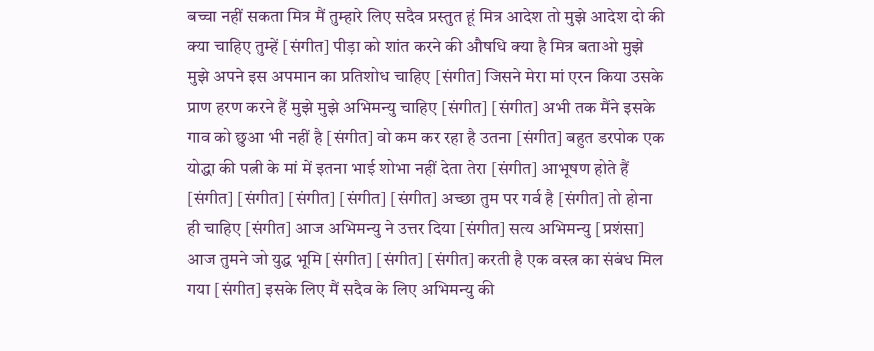बच्चा नहीं सकता मित्र मैं तुम्हारे लिए सदैव प्रस्तुत हूं मित्र आदेश तो मुझे आदेश दो की क्या चाहिए तुम्हें [संगीत] पीड़ा को शांत करने की औषधि क्या है मित्र बताओ मुझे मुझे अपने इस अपमान का प्रतिशोध चाहिए [संगीत] जिसने मेरा मां एरन किया उसके प्राण हरण करने हैं मुझे मुझे अभिमन्यु चाहिए [संगीत] [संगीत] अभी तक मैंने इसके गाव को छुआ भी नहीं है [संगीत] वो कम कर रहा है उतना [संगीत] बहुत डरपोक एक योद्धा की पत्नी के मां में इतना भाई शोभा नहीं देता तेरा [संगीत] आभूषण होते हैं [संगीत] [संगीत] [संगीत] [संगीत] [संगीत] अच्छा तुम पर गर्व है [संगीत] तो होना ही चाहिए [संगीत] आज अभिमन्यु ने उत्तर दिया [संगीत] सत्य अभिमन्यु [प्रशंसा] आज तुमने जो युद्ध भूमि [संगीत] [संगीत] [संगीत] करती है एक वस्त्र का संबंध मिल गया [संगीत] इसके लिए मैं सदैव के लिए अभिमन्यु की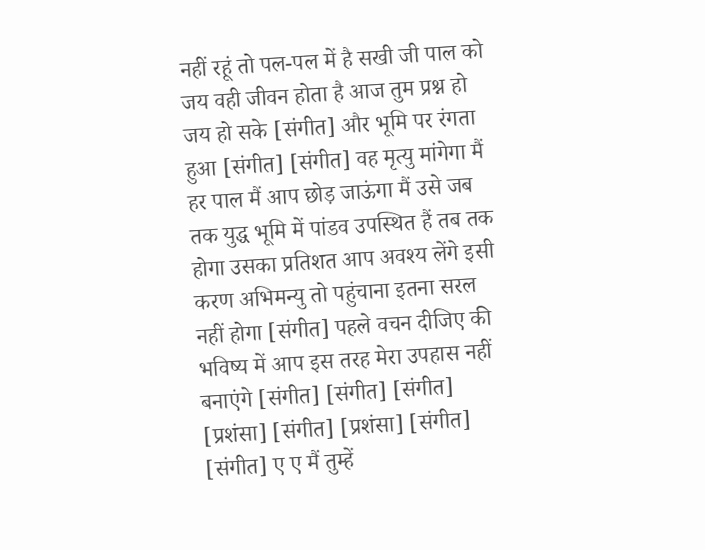नहीं रहूं तो पल-पल में है सखी जी पाल को जय वही जीवन होता है आज तुम प्रश्न हो जय हो सके [संगीत] और भूमि पर रंगता हुआ [संगीत] [संगीत] वह मृत्यु मांगेगा मैं हर पाल मैं आप छोड़ जाऊंगा मैं उसे जब तक युद्ध भूमि में पांडव उपस्थित हैं तब तक होगा उसका प्रतिशत आप अवश्य लेंगे इसी करण अभिमन्यु तो पहुंचाना इतना सरल नहीं होगा [संगीत] पहले वचन दीजिए की भविष्य में आप इस तरह मेरा उपहास नहीं बनाएंगे [संगीत] [संगीत] [संगीत] [प्रशंसा] [संगीत] [प्रशंसा] [संगीत] [संगीत] ए ए मैं तुम्हें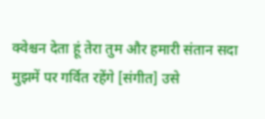क्वेश्चन देता हूं तेरा तुम और हमारी संतान सदा मुझमें पर गर्वित रहेंगे [संगीत] उसे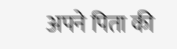अपने पिता की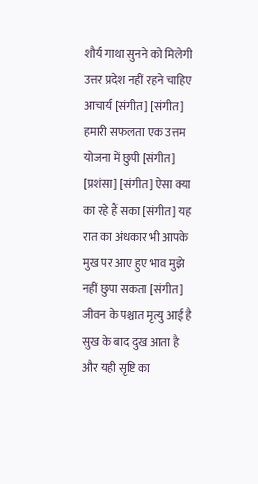शौर्य गाथा सुनने को मिलेगी उत्तर प्रदेश नहीं रहने चाहिए आचार्य [संगीत] [संगीत] हमारी सफलता एक उत्तम योजना में छुपी [संगीत] [प्रशंसा] [संगीत] ऐसा क्या का रहे हैं सका [संगीत] यह रात का अंधकार भी आपके मुख पर आए हुए भाव मुझे नहीं छुपा सकता [संगीत] जीवन के पश्चात मृत्यु आई है सुख के बाद दुख आता है और यही सृष्टि का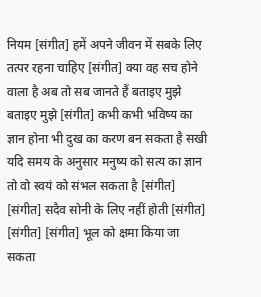नियम [संगीत] हमें अपने जीवन में सबके लिए तत्पर रहना चाहिए [संगीत] क्या वह सच होने वाला है अब तो सब जानते हैं बताइए मुझे बताइए मुझे [संगीत] कभी कभी भविष्य का ज्ञान होना भी दुख का करण बन सकता है सखी यदि समय के अनुसार मनुष्य को सत्य का ज्ञान तो वो स्वयं को संभल सकता है [संगीत] [संगीत] सदैव सोनी के लिए नहीं होती [संगीत] [संगीत] [संगीत] भूल को क्षमा किया जा सकता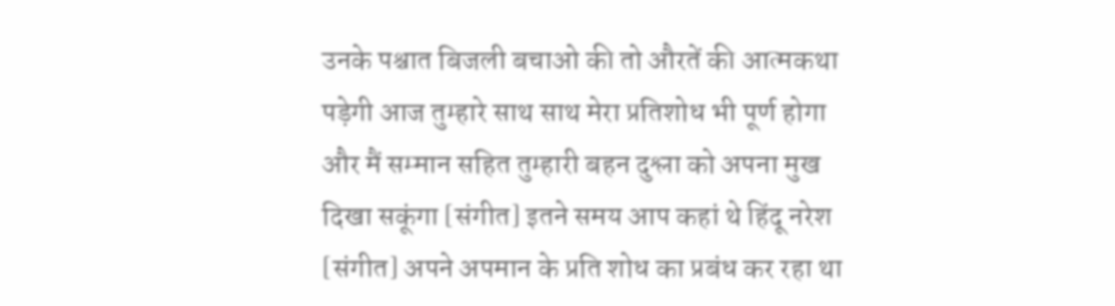उनके पश्चात बिजली बचाओ की तो औरतें की आत्मकथा पड़ेगी आज तुम्हारे साथ साथ मेरा प्रतिशोध भी पूर्ण होगा और मैं सम्मान सहित तुम्हारी बहन दुश्ला को अपना मुख दिखा सकूंगा [संगीत] इतने समय आप कहां थे हिंदू नरेश [संगीत] अपने अपमान के प्रति शोध का प्रबंध कर रहा था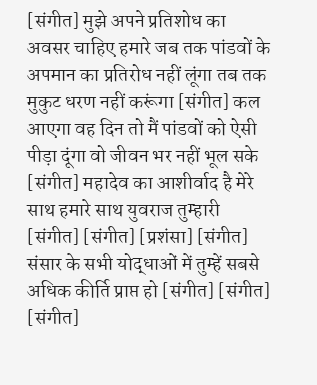[संगीत] मुझे अपने प्रतिशोध का अवसर चाहिए हमारे जब तक पांडवों के अपमान का प्रतिरोध नहीं लूंगा तब तक मुकुट धरण नहीं करूंगा [संगीत] कल आएगा वह दिन तो मैं पांडवों को ऐसी पीड़ा दूंगा वो जीवन भर नहीं भूल सके [संगीत] महादेव का आशीर्वाद है मेरे साथ हमारे साथ युवराज तुम्हारी [संगीत] [संगीत] [प्रशंसा] [संगीत] संसार के सभी योद्धाओं में तुम्हें सबसे अधिक कीर्ति प्राप्त हो [संगीत] [संगीत] [संगीत]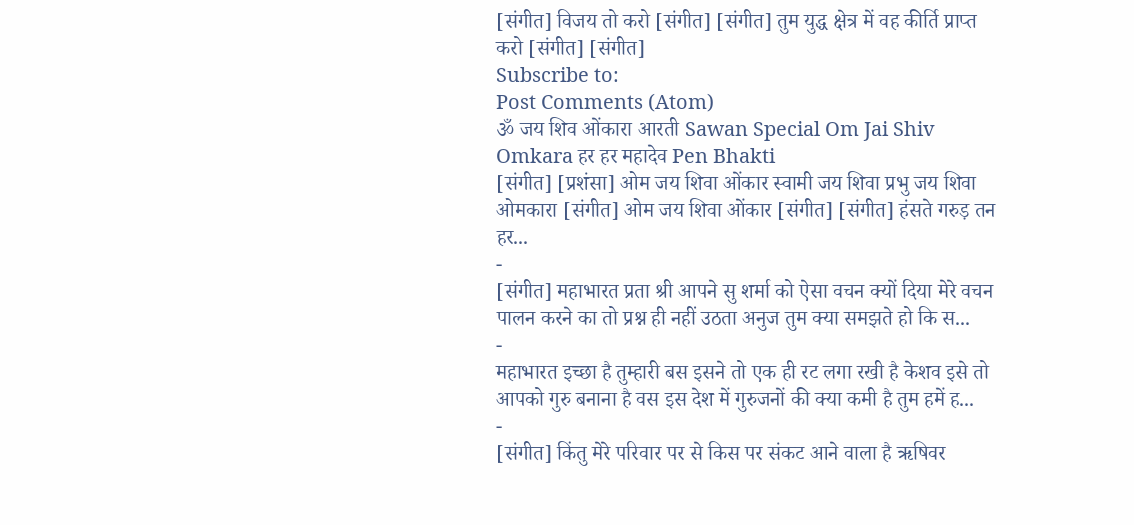[संगीत] विजय तो करो [संगीत] [संगीत] तुम युद्ध क्षेत्र में वह कीर्ति प्राप्त करो [संगीत] [संगीत]
Subscribe to:
Post Comments (Atom)
ॐ जय शिव ओंकारा आरती Sawan Special Om Jai Shiv Omkara हर हर महादेव Pen Bhakti
[संगीत] [प्रशंसा] ओम जय शिवा ओंकार स्वामी जय शिवा प्रभु जय शिवा ओमकारा [संगीत] ओम जय शिवा ओंकार [संगीत] [संगीत] हंसते गरुड़ तन हर...
-
[संगीत] महाभारत प्रता श्री आपने सु शर्मा को ऐसा वचन क्यों दिया मेरे वचन पालन करने का तो प्रश्न ही नहीं उठता अनुज तुम क्या समझते हो कि स...
-
महाभारत इच्छा है तुम्हारी बस इसने तो एक ही रट लगा रखी है केशव इसे तो आपको गुरु बनाना है वस इस देश में गुरुजनों की क्या कमी है तुम हमें ह...
-
[संगीत] किंतु मेरे परिवार पर से किस पर संकट आने वाला है ऋषिवर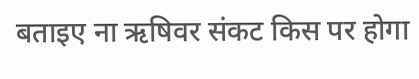बताइए ना ऋषिवर संकट किस पर होगा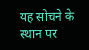यह सोचने के स्थान पर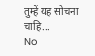तुम्हें यह सोचना चाहि...
No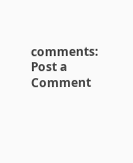comments:
Post a Comment